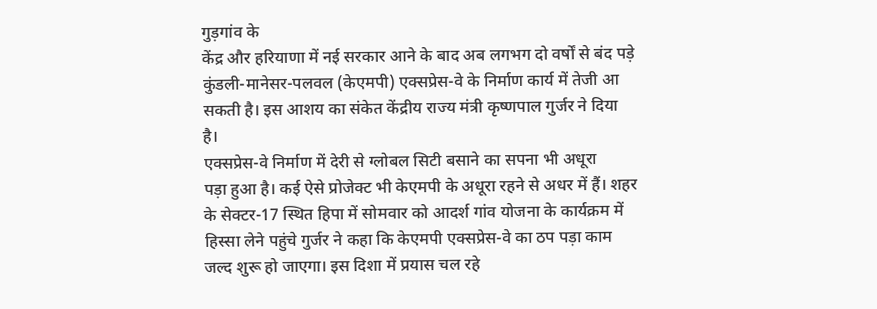गुड़गांव के
केंद्र और हरियाणा में नई सरकार आने के बाद अब लगभग दो वर्षों से बंद पड़े
कुंडली-मानेसर-पलवल (केएमपी) एक्सप्रेस-वे के निर्माण कार्य में तेजी आ
सकती है। इस आशय का संकेत केंद्रीय राज्य मंत्री कृष्णपाल गुर्जर ने दिया
है।
एक्सप्रेस-वे निर्माण में देरी से ग्लोबल सिटी बसाने का सपना भी अधूरा
पड़ा हुआ है। कई ऐसे प्रोजेक्ट भी केएमपी के अधूरा रहने से अधर में हैं। शहर
के सेक्टर-17 स्थित हिपा में सोमवार को आदर्श गांव योजना के कार्यक्रम में
हिस्सा लेने पहुंचे गुर्जर ने कहा कि केएमपी एक्सप्रेस-वे का ठप पड़ा काम
जल्द शुरू हो जाएगा। इस दिशा में प्रयास चल रहे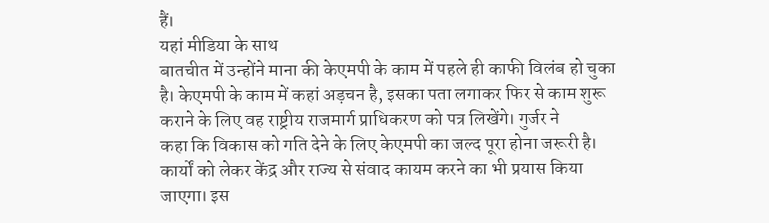हैं।
यहां मीडिया के साथ
बातचीत में उन्होंने माना की केएमपी के काम में पहले ही काफी विलंब हो चुका
है। केएमपी के काम में कहां अड़चन है, इसका पता लगाकर फिर से काम शुरू
कराने के लिए वह राष्ट्रीय राजमार्ग प्राधिकरण को पत्र लिखेंगे। गुर्जर ने
कहा कि विकास को गति देने के लिए केएमपी का जल्द पूरा होना जरूरी है।
कार्यों को लेकर केंद्र और राज्य से संवाद कायम करने का भी प्रयास किया
जाएगा। इस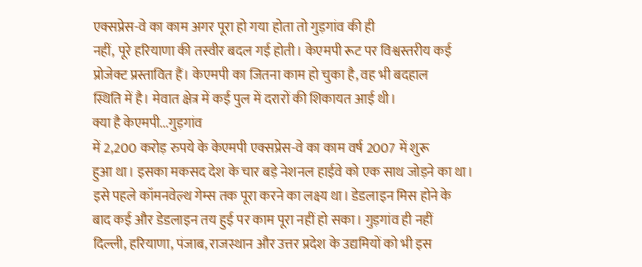एक्सप्रेस-वे का काम अगर पूरा हो गया होता तो गुड़गांव की ही
नहीं, पूरे हरियाणा की तस्वीर बदल गई होती। केएमपी रूट पर विश्वस्तरीय कई
प्रोजेक्ट प्रस्तावित हैं। केएमपी का जितना काम हो चुका है, वह भी बदहाल
स्थिति में है। मेवात क्षेत्र में कई पुल में दरारों की शिकायत आई थी।
क्या है केएमपी...गुड़गांव
में 2,200 करोड़ रुपये के केएमपी एक्सप्रेस-वे का काम वर्ष 2007 में शुरू
हुआ था। इसका मकसद देश के चार बड़े नेशनल हाईवे को एक साथ जोड़ने का था।
इसे पहले कॉमनवेल्थ गेम्स तक पूरा करने का लक्ष्य था। डेडलाइन मिस होने के
बाद कई और डेडलाइन तय हुई पर काम पूरा नहीं हो सका। गुड़गांव ही नहीं
दिल्ली, हरियाणा, पंजाब, राजस्थान और उत्तर प्रदेश के उद्यमियों को भी इस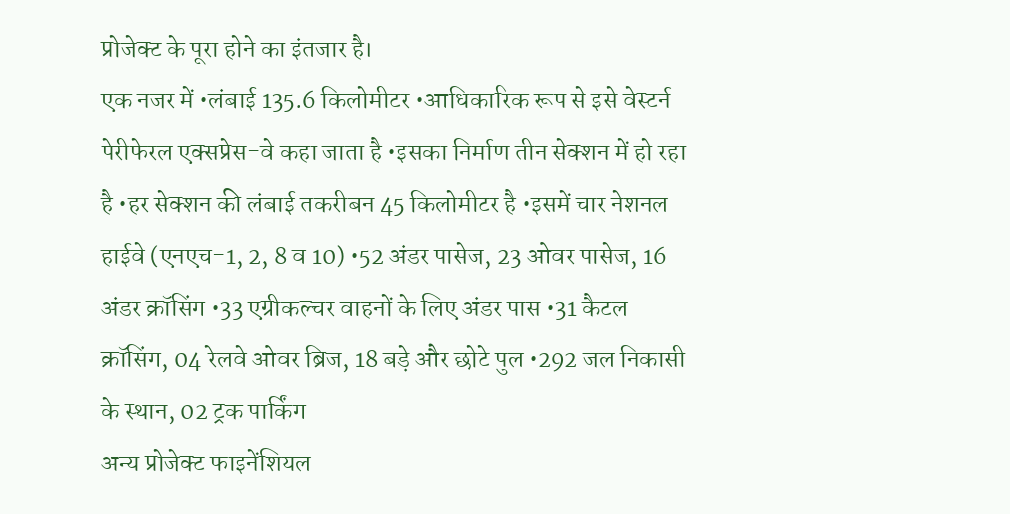प्रोजेक्ट के पूरा होने का इंतजार है।
एक नजर में •लंबाई 135.6 किलोमीटर •आधिकारिक रूप से इसे वेस्टर्न पेरीफेरल एक्सप्रेस-वे कहा जाता है •इसका निर्माण तीन सेक्शन में हो रहा है •हर सेक्शन की लंबाई तकरीबन 45 किलोमीटर है •इसमें चार नेशनल हाईवे (एनएच-1, 2, 8 व 10) •52 अंडर पासेज, 23 ओवर पासेज, 16 अंडर क्रॉसिंग •33 एग्रीकल्चर वाहनों के लिए अंडर पास •31 कैटल क्रॉसिंग, 04 रेलवे ओवर ब्रिज, 18 बड़े और छोटे पुल •292 जल निकासी के स्थान, 02 ट्रक पार्किंग
अन्य प्रोजेक्ट फाइनेंशियल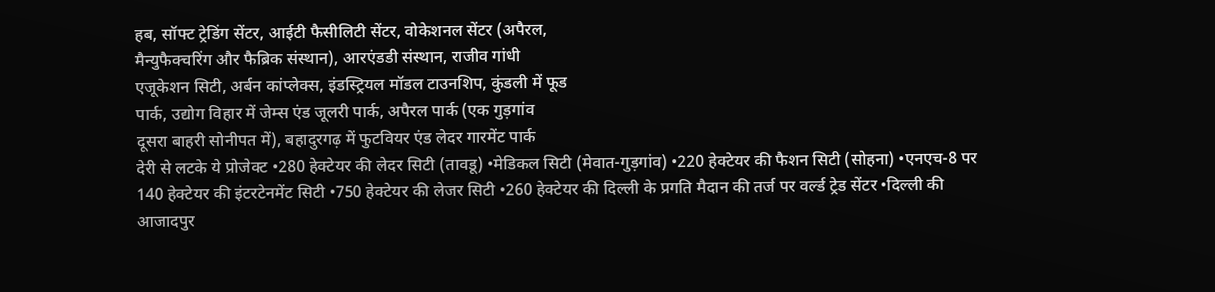हब, सॉफ्ट ट्रेडिंग सेंटर, आईटी फैसीलिटी सेंटर, वोकेशनल सेंटर (अपैरल,
मैन्युफैक्चरिंग और फैब्रिक संस्थान), आरएंडडी संस्थान, राजीव गांधी
एजूकेशन सिटी, अर्बन कांप्लेक्स, इंडस्ट्रियल मॉडल टाउनशिप, कुंडली में फूड
पार्क, उद्योग विहार में जेम्स एंड जूलरी पार्क, अपैरल पार्क (एक गुड़गांव
दूसरा बाहरी सोनीपत में), बहादुरगढ़ में फुटवियर एंड लेदर गारमेंट पार्क
देरी से लटके ये प्रोजेक्ट •280 हेक्टेयर की लेदर सिटी (तावडू) •मेडिकल सिटी (मेवात-गुड़गांव) •220 हेक्टेयर की फैशन सिटी (सोहना) •एनएच-8 पर 140 हेक्टेयर की इंटरटेनमेंट सिटी •750 हेक्टेयर की लेजर सिटी •260 हेक्टेयर की दिल्ली के प्रगति मैदान की तर्ज पर वर्ल्ड ट्रेड सेंटर •दिल्ली की आजादपुर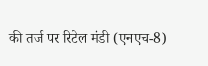की तर्ज पर रिटेल मंडी (एनएच-8)